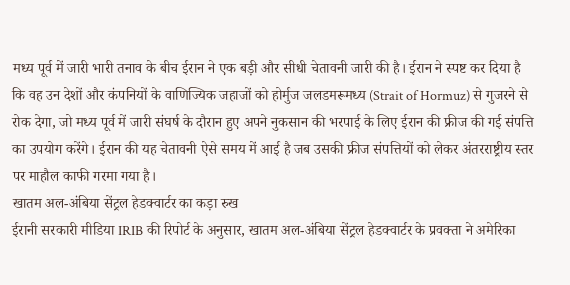मध्य पूर्व में जारी भारी तनाव के बीच ईरान ने एक बड़ी और सीधी चेतावनी जारी की है। ईरान ने स्पष्ट कर दिया है कि वह उन देशों और कंपनियों के वाणिज्यिक जहाजों को होर्मुज जलडमरूमध्य (Strait of Hormuz) से गुजरने से रोक देगा, जो मध्य पूर्व में जारी संघर्ष के दौरान हुए अपने नुकसान की भरपाई के लिए ईरान की फ्रीज की गई संपत्ति का उपयोग करेंगे। ईरान की यह चेतावनी ऐसे समय में आई है जब उसकी फ्रीज संपत्तियों को लेकर अंतरराष्ट्रीय स्तर पर माहौल काफी गरमा गया है।
खातम अल-अंबिया सेंट्रल हेडक्वार्टर का कड़ा रुख
ईरानी सरकारी मीडिया IRIB की रिपोर्ट के अनुसार, खातम अल-अंबिया सेंट्रल हेडक्वार्टर के प्रवक्ता ने अमेरिका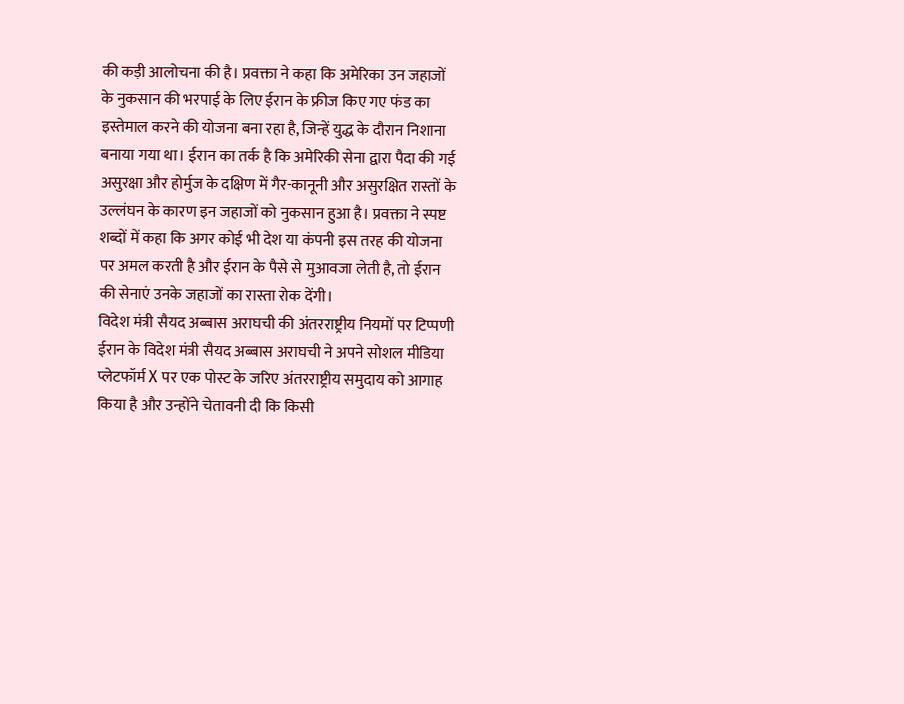की कड़ी आलोचना की है। प्रवक्ता ने कहा कि अमेरिका उन जहाजों के नुकसान की भरपाई के लिए ईरान के फ्रीज किए गए फंड का इस्तेमाल करने की योजना बना रहा है, जिन्हें युद्ध के दौरान निशाना बनाया गया था। ईरान का तर्क है कि अमेरिकी सेना द्वारा पैदा की गई असुरक्षा और होर्मुज के दक्षिण में गैर-कानूनी और असुरक्षित रास्तों के उल्लंघन के कारण इन जहाजों को नुकसान हुआ है। प्रवक्ता ने स्पष्ट शब्दों में कहा कि अगर कोई भी देश या कंपनी इस तरह की योजना पर अमल करती है और ईरान के पैसे से मुआवजा लेती है, तो ईरान की सेनाएं उनके जहाजों का रास्ता रोक देंगी।
विदेश मंत्री सैयद अब्बास अराघची की अंतरराष्ट्रीय नियमों पर टिप्पणी
ईरान के विदेश मंत्री सैयद अब्बास अराघची ने अपने सोशल मीडिया प्लेटफॉर्म X पर एक पोस्ट के जरिए अंतरराष्ट्रीय समुदाय को आगाह किया है और उन्होंने चेतावनी दी कि किसी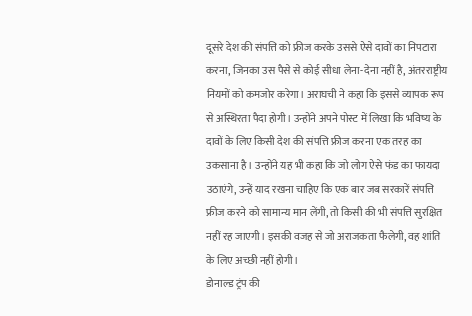दूसरे देश की संपत्ति को फ्रीज करके उससे ऐसे दावों का निपटारा करना, जिनका उस पैसे से कोई सीधा लेना-देना नहीं है, अंतरराष्ट्रीय नियमों को कमजोर करेगा। अराघची ने कहा कि इससे व्यापक रूप से अस्थिरता पैदा होगी। उन्होंने अपने पोस्ट में लिखा कि भविष्य के दावों के लिए किसी देश की संपत्ति फ्रीज करना एक तरह का उकसाना है। उन्होंने यह भी कहा कि जो लोग ऐसे फंड का फायदा उठाएंगे, उन्हें याद रखना चाहिए कि एक बार जब सरकारें संपत्ति फ्रीज करने को सामान्य मान लेंगी, तो किसी की भी संपत्ति सुरक्षित नहीं रह जाएगी। इसकी वजह से जो अराजकता फैलेगी, वह शांति के लिए अच्छी नहीं होगी।
डोनाल्ड ट्रंप की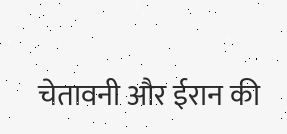चेतावनी और ईरान की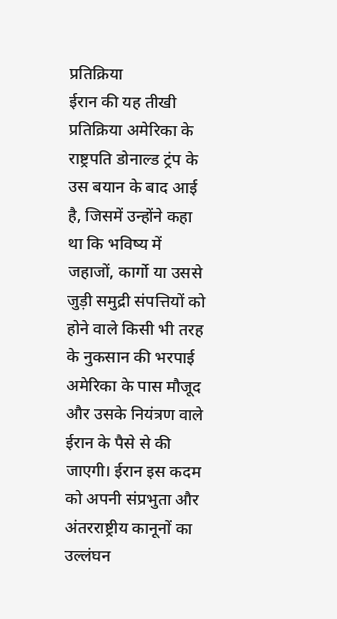प्रतिक्रिया
ईरान की यह तीखी प्रतिक्रिया अमेरिका के राष्ट्रपति डोनाल्ड ट्रंप के उस बयान के बाद आई है, जिसमें उन्होंने कहा था कि भविष्य में जहाजों, कार्गो या उससे जुड़ी समुद्री संपत्तियों को होने वाले किसी भी तरह के नुकसान की भरपाई अमेरिका के पास मौजूद और उसके नियंत्रण वाले ईरान के पैसे से की जाएगी। ईरान इस कदम को अपनी संप्रभुता और अंतरराष्ट्रीय कानूनों का उल्लंघन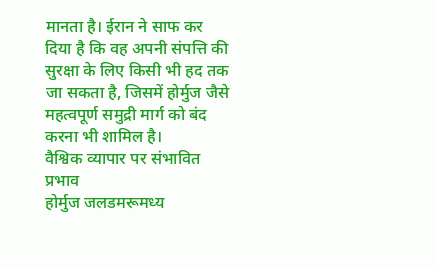मानता है। ईरान ने साफ कर दिया है कि वह अपनी संपत्ति की सुरक्षा के लिए किसी भी हद तक जा सकता है, जिसमें होर्मुज जैसे महत्वपूर्ण समुद्री मार्ग को बंद करना भी शामिल है।
वैश्विक व्यापार पर संभावित प्रभाव
होर्मुज जलडमरूमध्य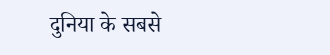दुनिया के सबसे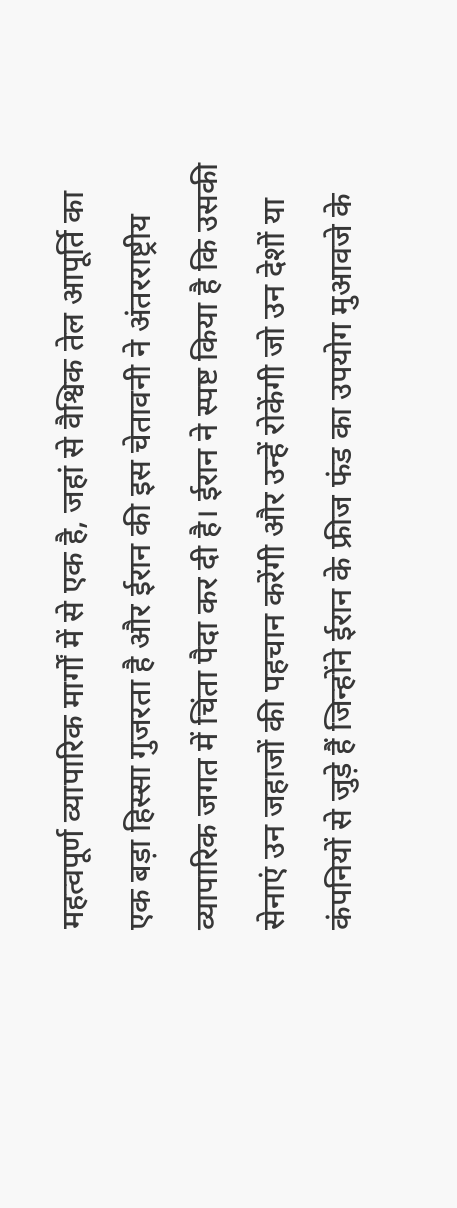महत्वपूर्ण व्यापारिक मार्गों में से एक है, जहां से वैश्विक तेल आपूर्ति का एक बड़ा हिस्सा गुजरता है और ईरान की इस चेतावनी ने अंतरराष्ट्रीय व्यापारिक जगत में चिंता पैदा कर दी है। ईरान ने स्पष्ट किया है कि उसकी सेनाएं उन जहाजों की पहचान करेंगी और उन्हें रोकेंगी जो उन देशों या कंपनियों से जुड़े हैं जिन्होंने ईरान के फ्रीज फंड का उपयोग मुआवजे के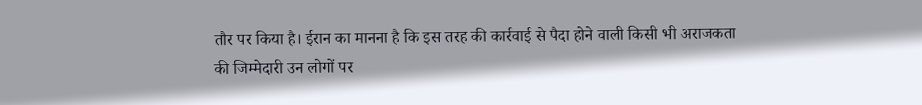तौर पर किया है। ईरान का मानना है कि इस तरह की कार्रवाई से पैदा होने वाली किसी भी अराजकता की जिम्मेदारी उन लोगों पर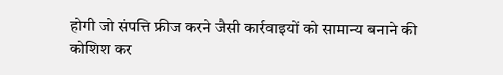होगी जो संपत्ति फ्रीज करने जैसी कार्रवाइयों को सामान्य बनाने की कोशिश कर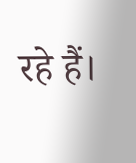रहे हैं।